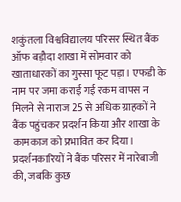शकुंतला विश्वविद्यालय परिसर स्थित बैंक ऑफ बड़ौदा शाखा में सोमवार को खाताधारकों का गुस्सा फूट पड़ा। एफडी के नाम पर जमा कराई गई रकम वापस न मिलने से नाराज 25 से अधिक ग्राहकों ने बैंक पहुंचकर प्रदर्शन किया और शाखा के कामकाज को प्रभावित कर दिया। प्रदर्शनकारियों ने बैंक परिसर में नारेबाजी की, जबकि कुछ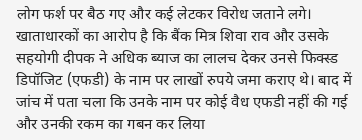लोग फर्श पर बैठ गए और कई लेटकर विरोध जताने लगे।
खाताधारकों का आरोप है कि बैंक मित्र शिवा राव और उसके सहयोगी दीपक ने अधिक ब्याज का लालच देकर उनसे फिक्स्ड डिपॉजिट (एफडी) के नाम पर लाखों रुपये जमा कराए थे। बाद में जांच में पता चला कि उनके नाम पर कोई वैध एफडी नहीं की गई और उनकी रकम का गबन कर लिया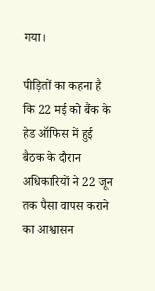गया।

पीड़ितों का कहना है कि 22 मई को बैंक के हेड ऑफिस में हुई बैठक के दौरान अधिकारियों ने 22 जून तक पैसा वापस कराने का आश्वासन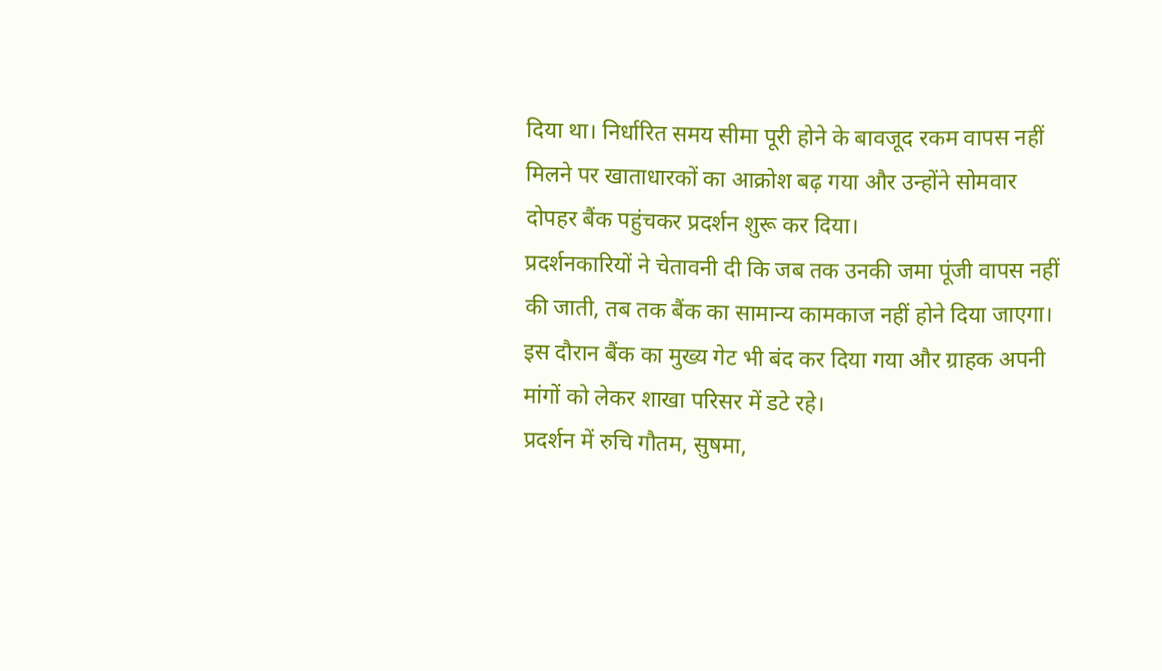दिया था। निर्धारित समय सीमा पूरी होने के बावजूद रकम वापस नहीं मिलने पर खाताधारकों का आक्रोश बढ़ गया और उन्होंने सोमवार दोपहर बैंक पहुंचकर प्रदर्शन शुरू कर दिया।
प्रदर्शनकारियों ने चेतावनी दी कि जब तक उनकी जमा पूंजी वापस नहीं की जाती, तब तक बैंक का सामान्य कामकाज नहीं होने दिया जाएगा। इस दौरान बैंक का मुख्य गेट भी बंद कर दिया गया और ग्राहक अपनी मांगों को लेकर शाखा परिसर में डटे रहे।
प्रदर्शन में रुचि गौतम, सुषमा,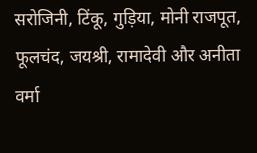सरोजिनी, टिंकू, गुड़िया, मोनी राजपूत, फूलचंद, जयश्री, रामादेवी और अनीता वर्मा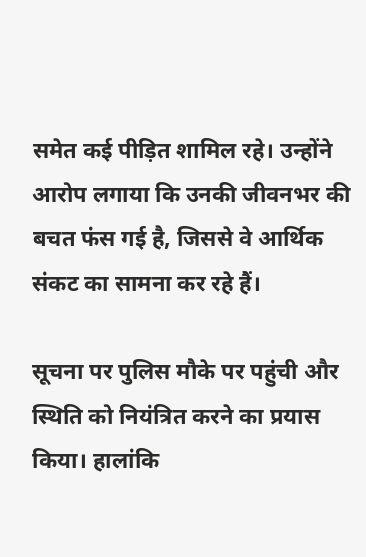समेत कई पीड़ित शामिल रहे। उन्होंने आरोप लगाया कि उनकी जीवनभर की बचत फंस गई है, जिससे वे आर्थिक संकट का सामना कर रहे हैं।

सूचना पर पुलिस मौके पर पहुंची और स्थिति को नियंत्रित करने का प्रयास किया। हालांकि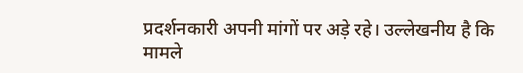प्रदर्शनकारी अपनी मांगों पर अड़े रहे। उल्लेखनीय है कि मामले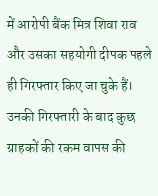में आरोपी बैंक मित्र शिवा राव और उसका सहयोगी दीपक पहले ही गिरफ्तार किए जा चुके हैं। उनकी गिरफ्तारी के बाद कुछ ग्राहकों की रकम वापस की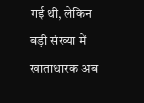गई थी, लेकिन बड़ी संख्या में खाताधारक अब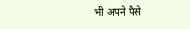भी अपने पैसे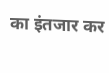का इंतजार कर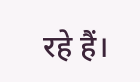रहे हैं।